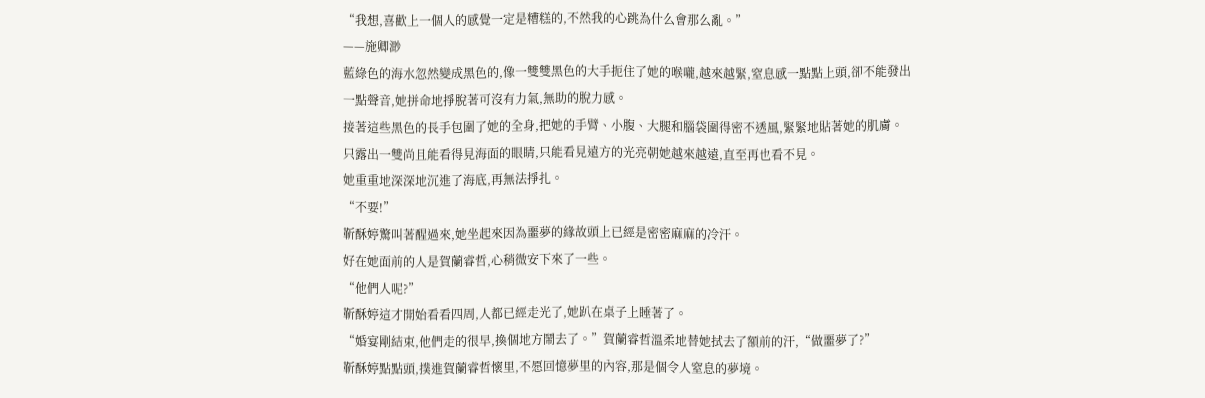“我想,喜歡上一個人的感覺一定是糟糕的,不然我的心跳為什么會那么亂。”
——施卿渺
藍綠色的海水忽然變成黑色的,像一雙雙黑色的大手扼住了她的喉嚨,越來越緊,窒息感一點點上頭,卻不能發出一點聲音,她拼命地掙脫著可沒有力氣,無助的脫力感。
接著這些黑色的長手包圍了她的全身,把她的手臂、小腹、大腿和腦袋圍得密不透風,緊緊地貼著她的肌膚。
只露出一雙尚且能看得見海面的眼睛,只能看見遠方的光亮朝她越來越遠,直至再也看不見。
她重重地深深地沉進了海底,再無法掙扎。
“不要!”
靳酥婷驚叫著醒過來,她坐起來因為噩夢的緣故頭上已經是密密麻麻的冷汗。
好在她面前的人是賀蘭睿哲,心稍微安下來了一些。
“他們人呢?”
靳酥婷這才開始看看四周,人都已經走光了,她趴在桌子上睡著了。
“婚宴剛結束,他們走的很早,換個地方鬧去了。”賀蘭睿哲溫柔地替她拭去了額前的汗,“做噩夢了?”
靳酥婷點點頭,撲進賀蘭睿哲懷里,不愿回憶夢里的內容,那是個令人窒息的夢境。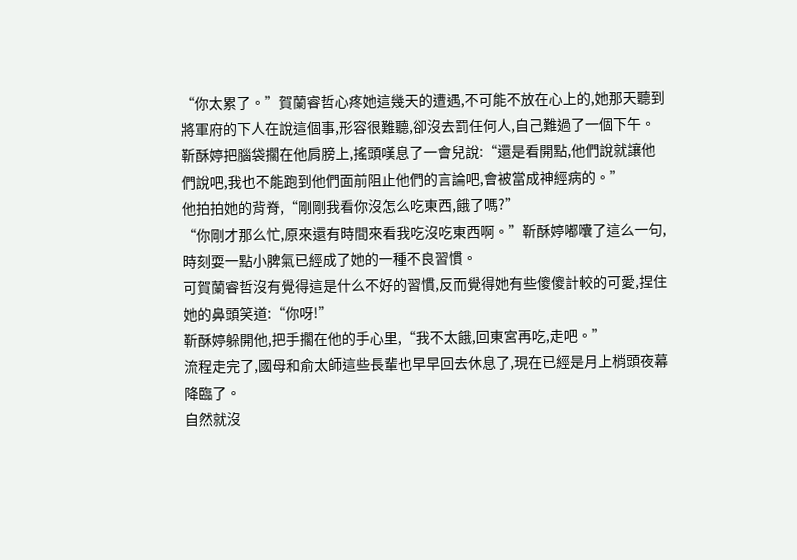“你太累了。”賀蘭睿哲心疼她這幾天的遭遇,不可能不放在心上的,她那天聽到將軍府的下人在說這個事,形容很難聽,卻沒去罰任何人,自己難過了一個下午。
靳酥婷把腦袋擱在他肩膀上,搖頭嘆息了一會兒說:“還是看開點,他們說就讓他們說吧,我也不能跑到他們面前阻止他們的言論吧,會被當成神經病的。”
他拍拍她的背脊,“剛剛我看你沒怎么吃東西,餓了嗎?”
“你剛才那么忙,原來還有時間來看我吃沒吃東西啊。”靳酥婷嘟囔了這么一句,時刻耍一點小脾氣已經成了她的一種不良習慣。
可賀蘭睿哲沒有覺得這是什么不好的習慣,反而覺得她有些傻傻計較的可愛,捏住她的鼻頭笑道:“你呀!”
靳酥婷躲開他,把手擱在他的手心里,“我不太餓,回東宮再吃,走吧。”
流程走完了,國母和俞太師這些長輩也早早回去休息了,現在已經是月上梢頭夜幕降臨了。
自然就沒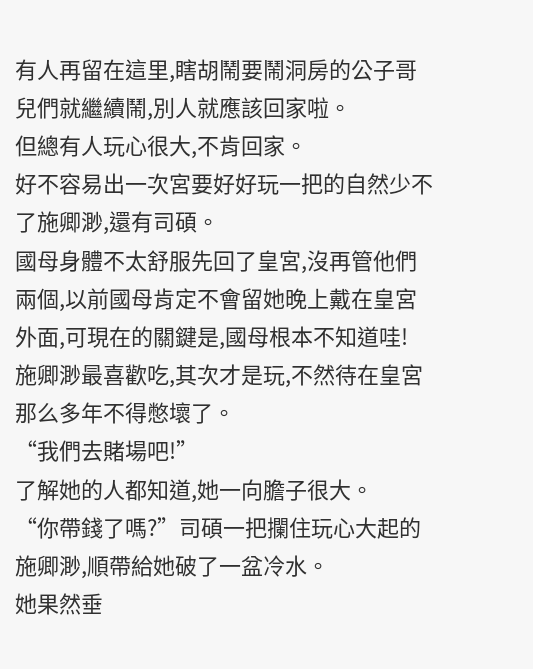有人再留在這里,瞎胡鬧要鬧洞房的公子哥兒們就繼續鬧,別人就應該回家啦。
但總有人玩心很大,不肯回家。
好不容易出一次宮要好好玩一把的自然少不了施卿渺,還有司碩。
國母身體不太舒服先回了皇宮,沒再管他們兩個,以前國母肯定不會留她晚上戴在皇宮外面,可現在的關鍵是,國母根本不知道哇!
施卿渺最喜歡吃,其次才是玩,不然待在皇宮那么多年不得憋壞了。
“我們去賭場吧!”
了解她的人都知道,她一向膽子很大。
“你帶錢了嗎?”司碩一把攔住玩心大起的施卿渺,順帶給她破了一盆冷水。
她果然垂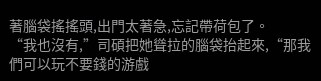著腦袋搖搖頭,出門太著急,忘記帶荷包了。
“我也沒有,”司碩把她聳拉的腦袋抬起來,“那我們可以玩不要錢的游戲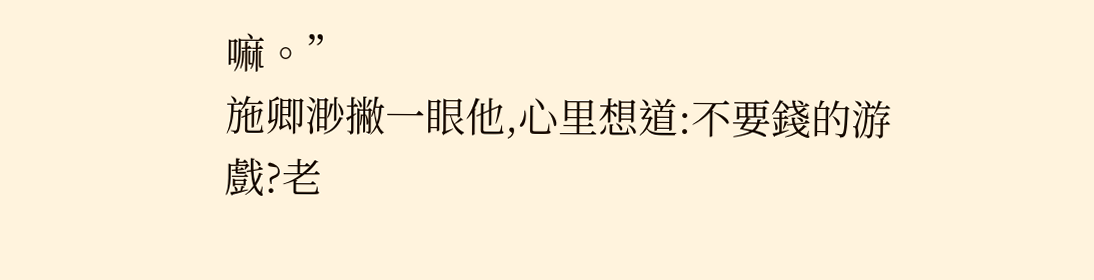嘛。”
施卿渺撇一眼他,心里想道:不要錢的游戲?老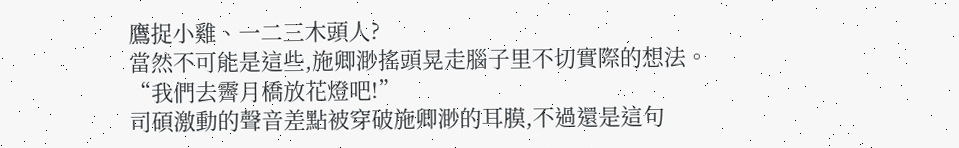鷹捉小雞、一二三木頭人?
當然不可能是這些,施卿渺搖頭晃走腦子里不切實際的想法。
“我們去霽月橋放花燈吧!”
司碩激動的聲音差點被穿破施卿渺的耳膜,不過還是這句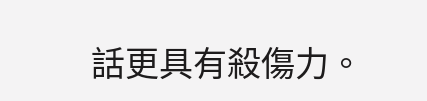話更具有殺傷力。